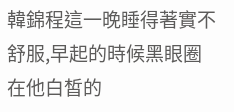韓錦程這一晚睡得著實不舒服,早起的時候黑眼圈在他白皙的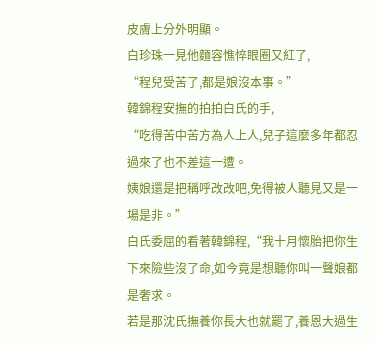皮膚上分外明顯。
白珍珠一見他麵容憔悴眼圈又紅了,
“程兒受苦了,都是娘沒本事。”
韓錦程安撫的拍拍白氏的手,
“吃得苦中苦方為人上人,兒子這麼多年都忍過來了也不差這一遭。
姨娘還是把稱呼改改吧,免得被人聽見又是一場是非。”
白氏委屈的看著韓錦程,“我十月懷胎把你生下來險些沒了命,如今竟是想聽你叫一聲娘都是奢求。
若是那沈氏撫養你長大也就罷了,養恩大過生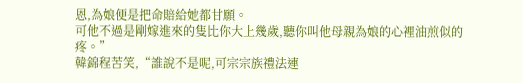恩,為娘便是把命賠給她都甘願。
可他不過是剛嫁進來的隻比你大上幾歲,聽你叫他母親為娘的心裡油煎似的疼。”
韓錦程苦笑,“誰說不是呢,可宗宗族禮法連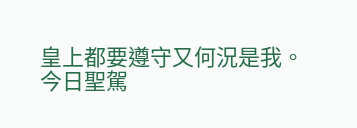皇上都要遵守又何況是我。
今日聖駕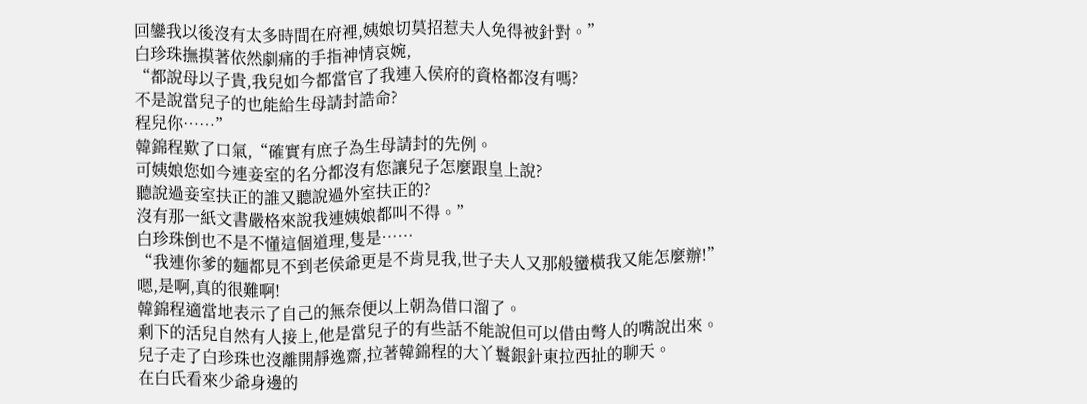回鑾我以後沒有太多時間在府裡,姨娘切莫招惹夫人免得被針對。”
白珍珠撫摸著依然劇痛的手指神情哀婉,
“都說母以子貴,我兒如今都當官了我連入侯府的資格都沒有嗎?
不是說當兒子的也能給生母請封誥命?
程兒你……”
韓錦程歎了口氣,“確實有庶子為生母請封的先例。
可姨娘您如今連妾室的名分都沒有您讓兒子怎麼跟皇上說?
聽說過妾室扶正的誰又聽說過外室扶正的?
沒有那一紙文書嚴格來說我連姨娘都叫不得。”
白珍珠倒也不是不懂這個道理,隻是……
“我連你爹的麵都見不到老侯爺更是不肯見我,世子夫人又那般蠻橫我又能怎麼辦!”
嗯,是啊,真的很難啊!
韓錦程適當地表示了自己的無奈便以上朝為借口溜了。
剩下的活兒自然有人接上,他是當兒子的有些話不能說但可以借由彆人的嘴說出來。
兒子走了白珍珠也沒離開靜逸齋,拉著韓錦程的大丫鬟銀針東拉西扯的聊天。
在白氏看來少爺身邊的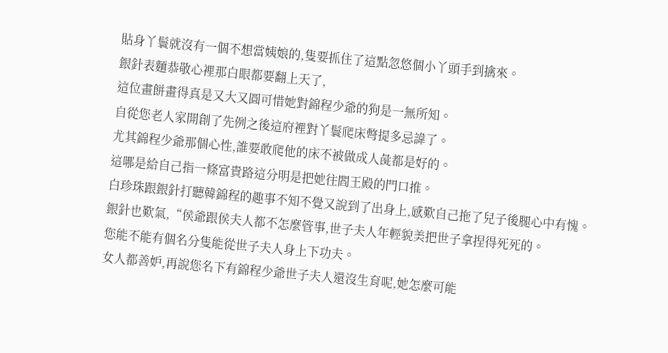貼身丫鬟就沒有一個不想當姨娘的,隻要抓住了這點忽悠個小丫頭手到擒來。
銀針表麵恭敬心裡那白眼都要翻上天了,
這位畫餅畫得真是又大又圓可惜她對錦程少爺的狗是一無所知。
自從您老人家開創了先例之後這府裡對丫鬟爬床彆提多忌諱了。
尤其錦程少爺那個心性,誰要敢爬他的床不被做成人彘都是好的。
這哪是給自己指一條富貴路這分明是把她往閻王殿的門口推。
白珍珠跟銀針打聽韓錦程的趣事不知不覺又說到了出身上,感歎自己拖了兒子後腿心中有愧。
銀針也歎氣,“侯爺跟侯夫人都不怎麼管事,世子夫人年輕貌美把世子拿捏得死死的。
您能不能有個名分隻能從世子夫人身上下功夫。
女人都善妒,再說您名下有錦程少爺世子夫人還沒生育呢,她怎麼可能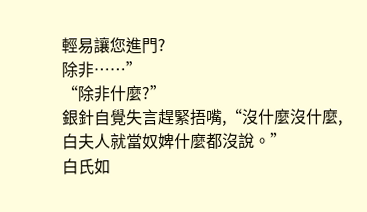輕易讓您進門?
除非……”
“除非什麼?”
銀針自覺失言趕緊捂嘴,“沒什麼沒什麼,白夫人就當奴婢什麼都沒說。”
白氏如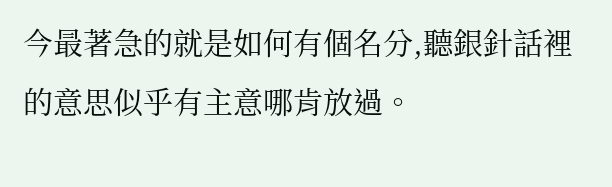今最著急的就是如何有個名分,聽銀針話裡的意思似乎有主意哪肯放過。